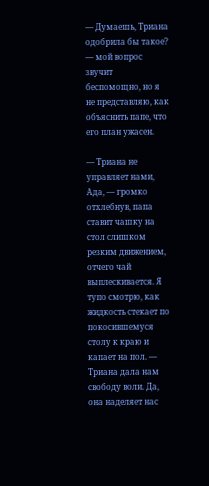— Думаешь, Триана одобрила бы такое? — мой вопрос звучит беспомощно, но я не представляю, как объяснить папе, что его план ужасен.

— Триана не управляет нами, Ада, — громко отхлебнув, папа ставит чашку на стол слишком резким движением, отчего чай выплескивается. Я тупо смотрю, как жидкость стекает по покосившемуся столу к краю и капает на пол. — Триана дала нам свободу воли. Да, она наделяет нас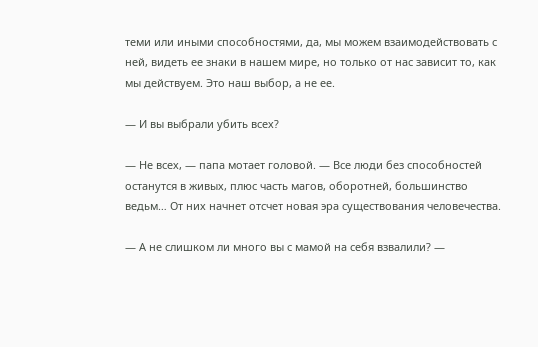теми или иными способностями, да, мы можем взаимодействовать с ней, видеть ее знаки в нашем мире, но только от нас зависит то, как мы действуем. Это наш выбор, а не ее.

— И вы выбрали убить всех?

— Не всех, — папа мотает головой. — Все люди без способностей останутся в живых, плюс часть магов, оборотней, большинство ведьм… От них начнет отсчет новая эра существования человечества.

— А не слишком ли много вы с мамой на себя взвалили? —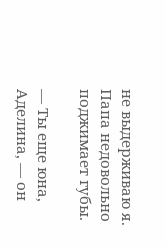не выдерживаю я. Папа недовольно поджимает губы.

— Ты еще юна, Аделина, — он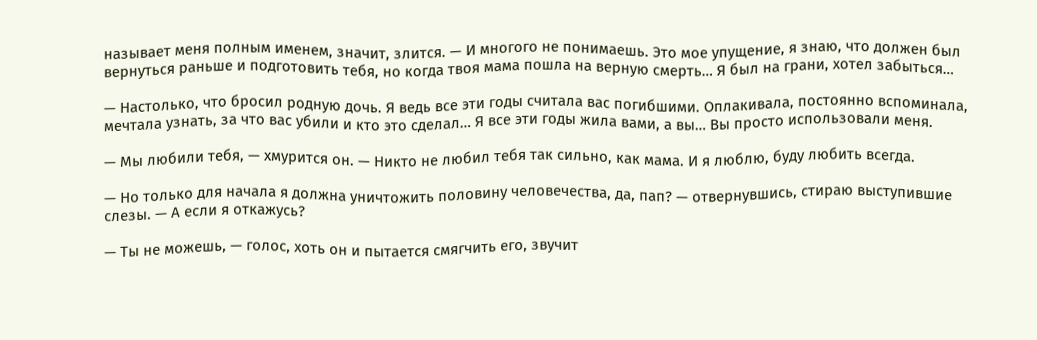называет меня полным именем, значит, злится. — И многого не понимаешь. Это мое упущение, я знаю, что должен был вернуться раньше и подготовить тебя, но когда твоя мама пошла на верную смерть… Я был на грани, хотел забыться…

— Настолько, что бросил родную дочь. Я ведь все эти годы считала вас погибшими. Оплакивала, постоянно вспоминала, мечтала узнать, за что вас убили и кто это сделал… Я все эти годы жила вами, а вы… Вы просто использовали меня.

— Мы любили тебя, — хмурится он. — Никто не любил тебя так сильно, как мама. И я люблю, буду любить всегда.

— Но только для начала я должна уничтожить половину человечества, да, пап? — отвернувшись, стираю выступившие слезы. — А если я откажусь?

— Ты не можешь, — голос, хоть он и пытается смягчить его, звучит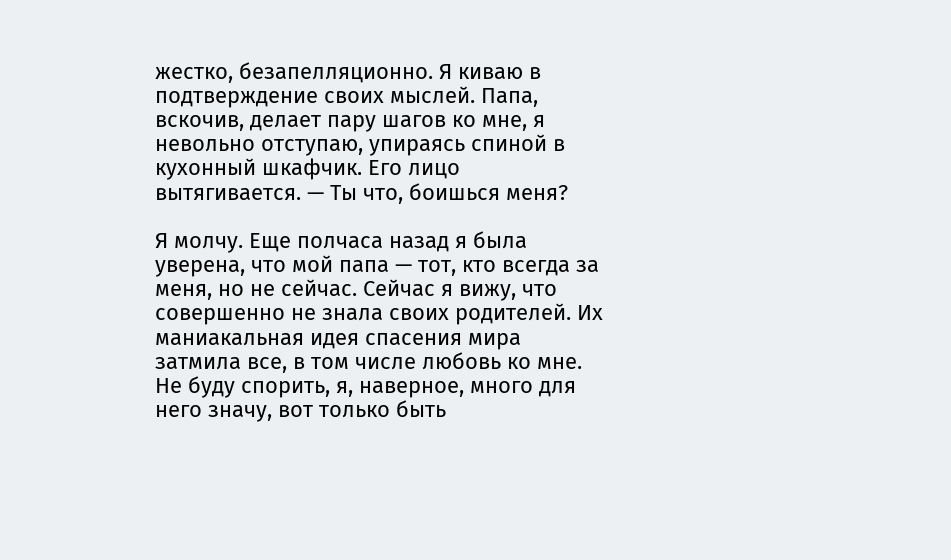жестко, безапелляционно. Я киваю в подтверждение своих мыслей. Папа, вскочив, делает пару шагов ко мне, я невольно отступаю, упираясь спиной в кухонный шкафчик. Его лицо вытягивается. — Ты что, боишься меня?

Я молчу. Еще полчаса назад я была уверена, что мой папа — тот, кто всегда за меня, но не сейчас. Сейчас я вижу, что совершенно не знала своих родителей. Их маниакальная идея спасения мира затмила все, в том числе любовь ко мне. Не буду спорить, я, наверное, много для него значу, вот только быть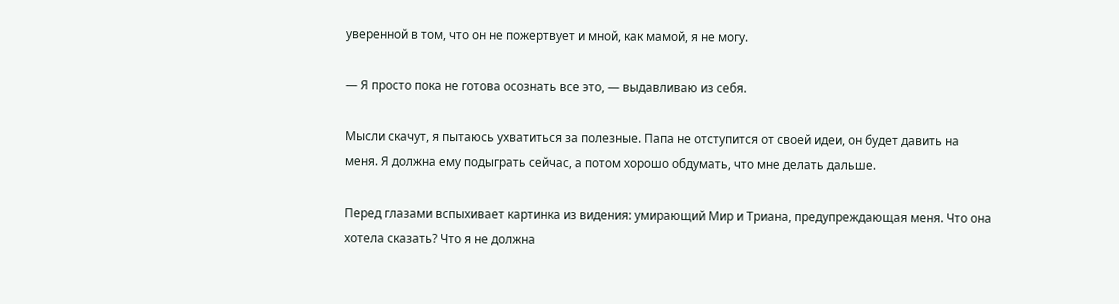уверенной в том, что он не пожертвует и мной, как мамой, я не могу.

— Я просто пока не готова осознать все это, — выдавливаю из себя.

Мысли скачут, я пытаюсь ухватиться за полезные. Папа не отступится от своей идеи, он будет давить на меня. Я должна ему подыграть сейчас, а потом хорошо обдумать, что мне делать дальше.

Перед глазами вспыхивает картинка из видения: умирающий Мир и Триана, предупреждающая меня. Что она хотела сказать? Что я не должна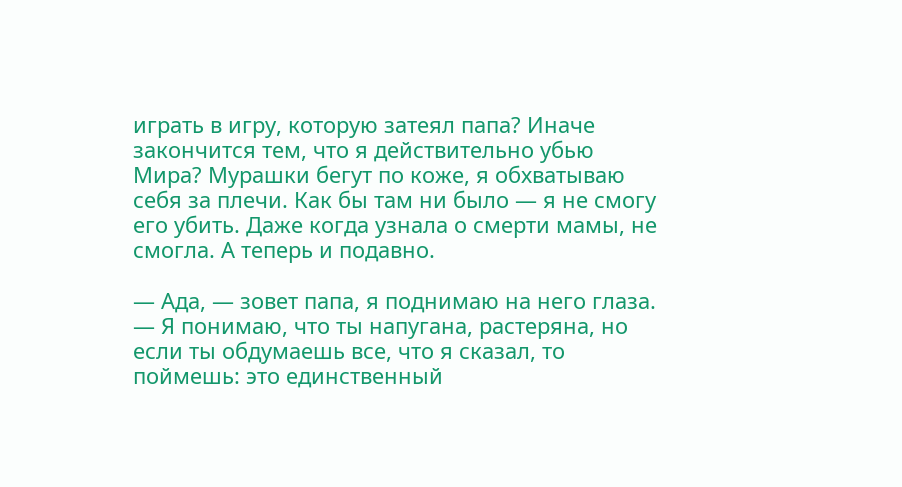играть в игру, которую затеял папа? Иначе закончится тем, что я действительно убью Мира? Мурашки бегут по коже, я обхватываю себя за плечи. Как бы там ни было — я не смогу его убить. Даже когда узнала о смерти мамы, не смогла. А теперь и подавно.

— Ада, — зовет папа, я поднимаю на него глаза. — Я понимаю, что ты напугана, растеряна, но если ты обдумаешь все, что я сказал, то поймешь: это единственный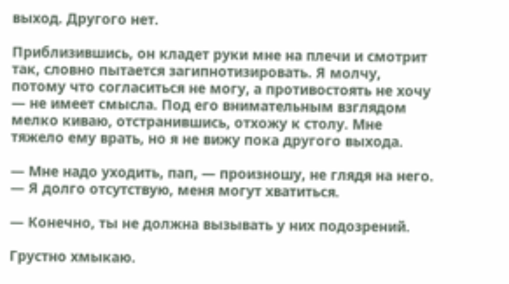выход. Другого нет.

Приблизившись, он кладет руки мне на плечи и смотрит так, словно пытается загипнотизировать. Я молчу, потому что согласиться не могу, а противостоять не хочу — не имеет смысла. Под его внимательным взглядом мелко киваю, отстранившись, отхожу к столу. Мне тяжело ему врать, но я не вижу пока другого выхода.

— Мне надо уходить, пап, — произношу, не глядя на него. — Я долго отсутствую, меня могут хватиться.

— Конечно, ты не должна вызывать у них подозрений.

Грустно хмыкаю.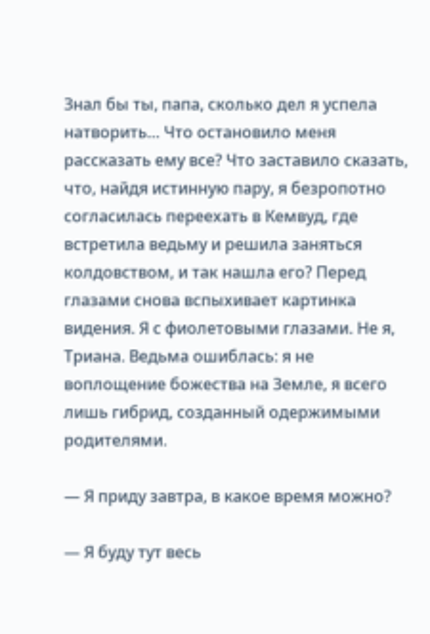Знал бы ты, папа, сколько дел я успела натворить… Что остановило меня рассказать ему все? Что заставило сказать, что, найдя истинную пару, я безропотно согласилась переехать в Кемвуд, где встретила ведьму и решила заняться колдовством, и так нашла его? Перед глазами снова вспыхивает картинка видения. Я с фиолетовыми глазами. Не я, Триана. Ведьма ошиблась: я не воплощение божества на Земле, я всего лишь гибрид, созданный одержимыми родителями.

— Я приду завтра, в какое время можно?

— Я буду тут весь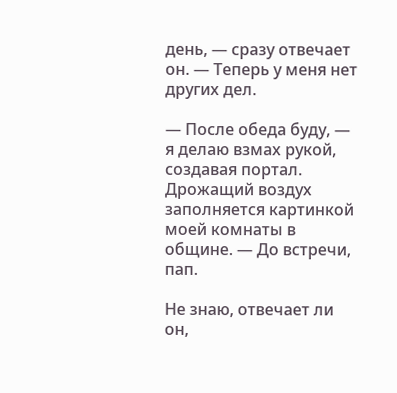день, — сразу отвечает он. — Теперь у меня нет других дел.

— После обеда буду, — я делаю взмах рукой, создавая портал. Дрожащий воздух заполняется картинкой моей комнаты в общине. — До встречи, пап.

Не знаю, отвечает ли он,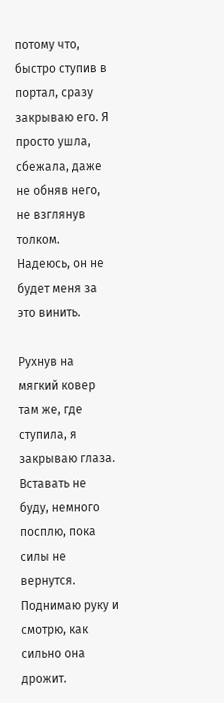потому что, быстро ступив в портал, сразу закрываю его. Я просто ушла, сбежала, даже не обняв него, не взглянув толком. Надеюсь, он не будет меня за это винить.

Рухнув на мягкий ковер там же, где ступила, я закрываю глаза. Вставать не буду, немного посплю, пока силы не вернутся. Поднимаю руку и смотрю, как сильно она дрожит.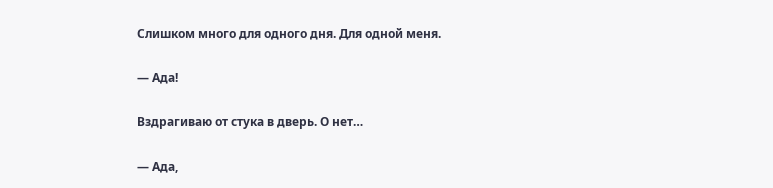Слишком много для одного дня. Для одной меня.

— Ада!

Вздрагиваю от стука в дверь. О нет…

— Ада,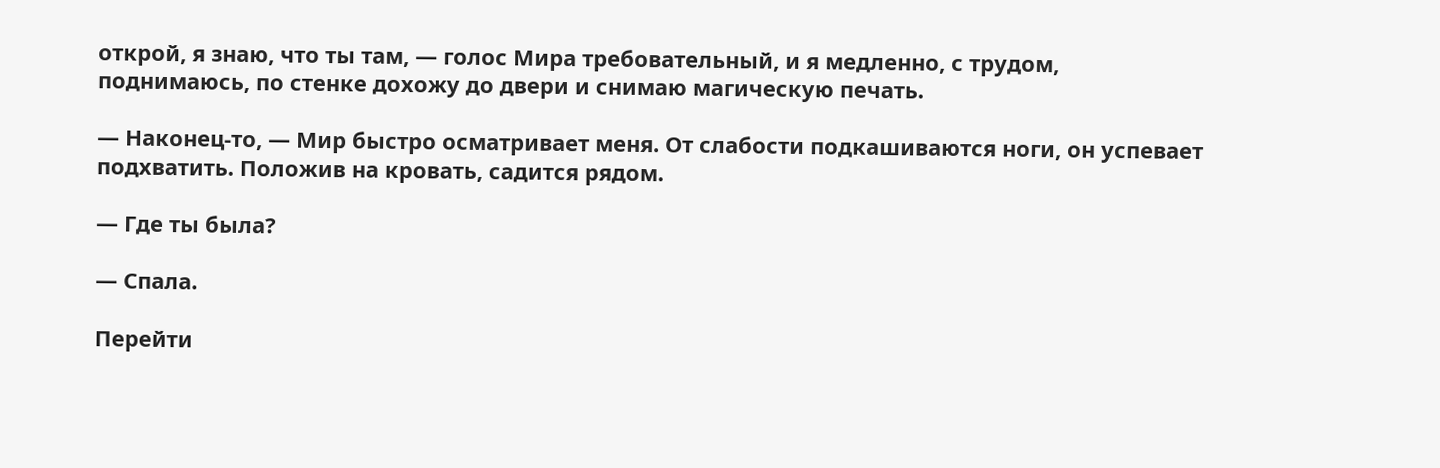открой, я знаю, что ты там, — голос Мира требовательный, и я медленно, с трудом, поднимаюсь, по стенке дохожу до двери и снимаю магическую печать.

— Наконец-то, — Мир быстро осматривает меня. От слабости подкашиваются ноги, он успевает подхватить. Положив на кровать, садится рядом.

— Где ты была?

— Спала.

Перейти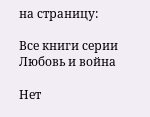на страницу:

Все книги серии Любовь и война

Нет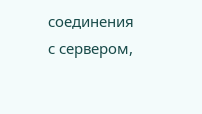соединения с сервером,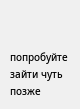попробуйте зайти чуть позже